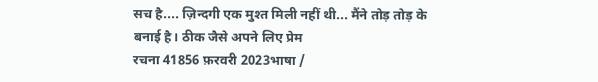सच है.... ज़िन्दगी एक मुश्त मिली नहीं थी... मैंने तोड़ तोड़ के बनाई है। ठीक जैसे अपने लिए प्रेम
रचना 41856 फ़रवरी 2023भाषा /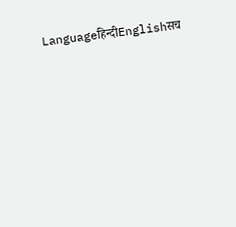Languageहिन्दीEnglishसच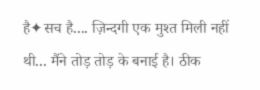है✦सच है.... ज़िन्दगी एक मुश्त मिली नहीं थी... मैंने तोड़ तोड़ के बनाई है। ठीक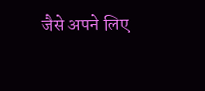जैसे अपने लिए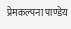प्रेमकल्पना पाण्डेय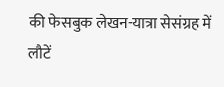की फेसबुक लेखन-यात्रा सेसंग्रह में लौटें